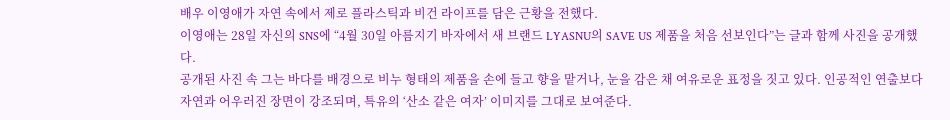배우 이영애가 자연 속에서 제로 플라스틱과 비건 라이프를 담은 근황을 전했다.
이영애는 28일 자신의 SNS에 “4월 30일 아름지기 바자에서 새 브랜드 LYASNU의 SAVE US 제품을 처음 선보인다”는 글과 함께 사진을 공개했다.
공개된 사진 속 그는 바다를 배경으로 비누 형태의 제품을 손에 들고 향을 맡거나, 눈을 감은 채 여유로운 표정을 짓고 있다. 인공적인 연출보다 자연과 어우러진 장면이 강조되며, 특유의 ‘산소 같은 여자’ 이미지를 그대로 보여준다.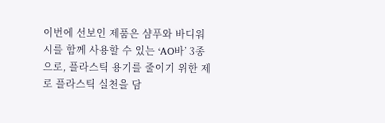이번에 선보인 제품은 샴푸와 바디워시를 함께 사용할 수 있는 ‘AO바’ 3종으로, 플라스틱 용기를 줄이기 위한 제로 플라스틱 실천을 담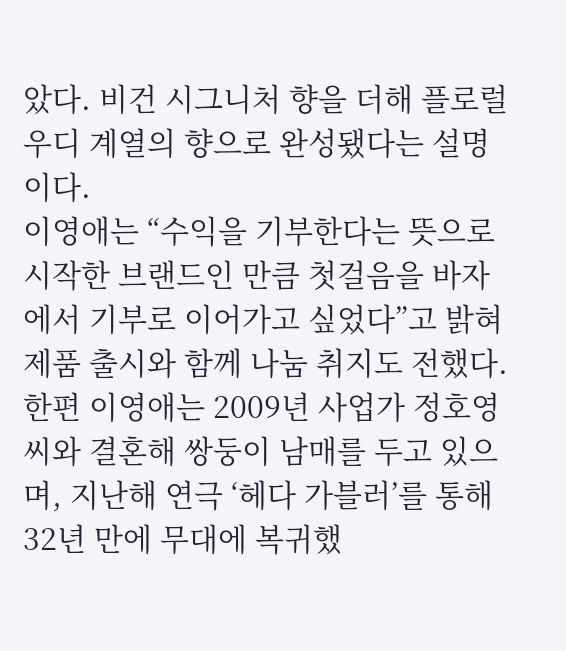았다. 비건 시그니처 향을 더해 플로럴 우디 계열의 향으로 완성됐다는 설명이다.
이영애는 “수익을 기부한다는 뜻으로 시작한 브랜드인 만큼 첫걸음을 바자에서 기부로 이어가고 싶었다”고 밝혀 제품 출시와 함께 나눔 취지도 전했다.
한편 이영애는 2009년 사업가 정호영 씨와 결혼해 쌍둥이 남매를 두고 있으며, 지난해 연극 ‘헤다 가블러’를 통해 32년 만에 무대에 복귀했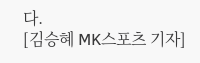다.
[김승혜 MK스포츠 기자]